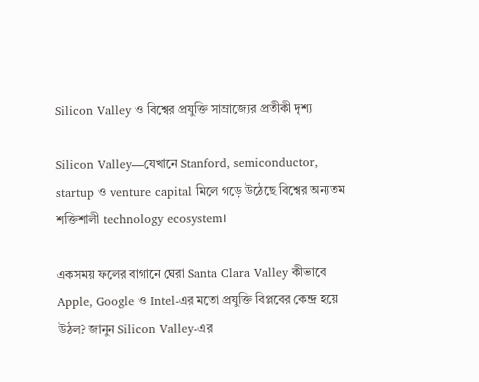Silicon Valley ও বিশ্বের প্রযুক্তি সাম্রাজ্যের প্রতীকী দৃশ্য

Silicon Valley—যেখানে Stanford, semiconductor, startup ও venture capital মিলে গড়ে উঠেছে বিশ্বের অন্যতম শক্তিশালী technology ecosystem।

একসময় ফলের বাগানে ঘেরা Santa Clara Valley কীভাবে Apple, Google ও Intel-এর মতো প্রযুক্তি বিপ্লবের কেন্দ্র হয়ে উঠল? জানুন Silicon Valley-এর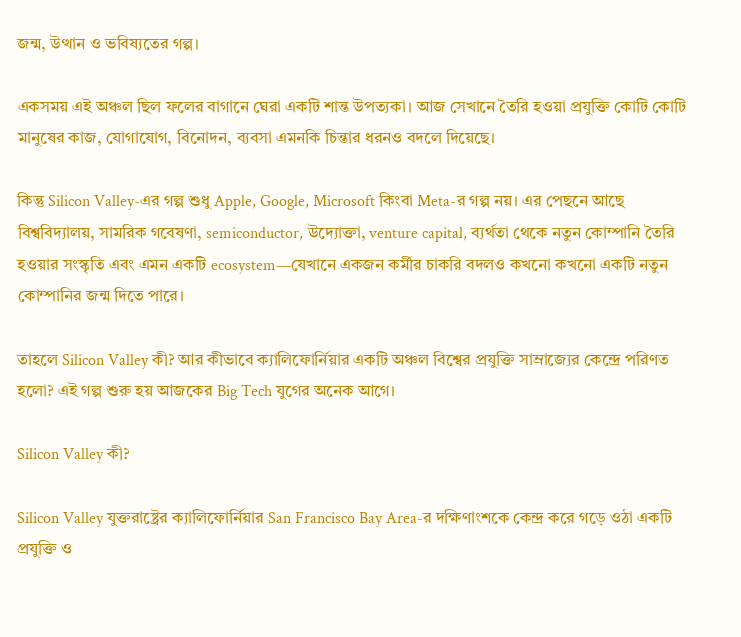জন্ম, উত্থান ও ভবিষ্যতের গল্প।

একসময় এই অঞ্চল ছিল ফলের বাগানে ঘেরা একটি শান্ত উপত্যকা। আজ সেখানে তৈরি হওয়া প্রযুক্তি কোটি কোটি মানুষের কাজ, যোগাযোগ, বিনোদন, ব্যবসা এমনকি চিন্তার ধরনও বদলে দিয়েছে।

কিন্তু Silicon Valley-এর গল্প শুধু Apple, Google, Microsoft কিংবা Meta-র গল্প নয়। এর পেছনে আছে বিশ্ববিদ্যালয়, সামরিক গবেষণা, semiconductor, উদ্যোক্তা, venture capital, ব্যর্থতা থেকে নতুন কোম্পানি তৈরি হওয়ার সংস্কৃতি এবং এমন একটি ecosystem—যেখানে একজন কর্মীর চাকরি বদলও কখনো কখনো একটি নতুন কোম্পানির জন্ম দিতে পারে।

তাহলে Silicon Valley কী? আর কীভাবে ক্যালিফোর্নিয়ার একটি অঞ্চল বিশ্বের প্রযুক্তি সাম্রাজ্যের কেন্দ্রে পরিণত হলো? এই গল্প শুরু হয় আজকের Big Tech যুগের অনেক আগে।

Silicon Valley কী?

Silicon Valley যুক্তরাষ্ট্রের ক্যালিফোর্নিয়ার San Francisco Bay Area-র দক্ষিণাংশকে কেন্দ্র করে গড়ে ওঠা একটি প্রযুক্তি ও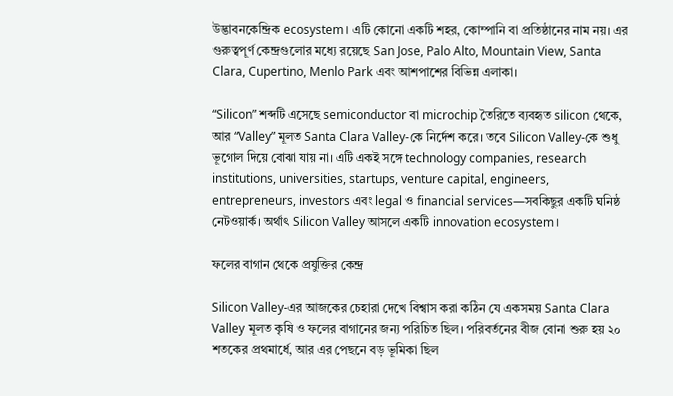উদ্ভাবনকেন্দ্রিক ecosystem। এটি কোনো একটি শহর, কোম্পানি বা প্রতিষ্ঠানের নাম নয়। এর গুরুত্বপূর্ণ কেন্দ্রগুলোর মধ্যে রয়েছে San Jose, Palo Alto, Mountain View, Santa Clara, Cupertino, Menlo Park এবং আশপাশের বিভিন্ন এলাকা।

“Silicon” শব্দটি এসেছে semiconductor বা microchip তৈরিতে ব্যবহৃত silicon থেকে, আর “Valley” মূলত Santa Clara Valley-কে নির্দেশ করে। তবে Silicon Valley-কে শুধু ভূগোল দিয়ে বোঝা যায় না। এটি একই সঙ্গে technology companies, research institutions, universities, startups, venture capital, engineers, entrepreneurs, investors এবং legal ও financial services—সবকিছুর একটি ঘনিষ্ঠ নেটওয়ার্ক। অর্থাৎ Silicon Valley আসলে একটি innovation ecosystem।

ফলের বাগান থেকে প্রযুক্তির কেন্দ্র

Silicon Valley-এর আজকের চেহারা দেখে বিশ্বাস করা কঠিন যে একসময় Santa Clara Valley মূলত কৃষি ও ফলের বাগানের জন্য পরিচিত ছিল। পরিবর্তনের বীজ বোনা শুরু হয় ২০ শতকের প্রথমার্ধে, আর এর পেছনে বড় ভূমিকা ছিল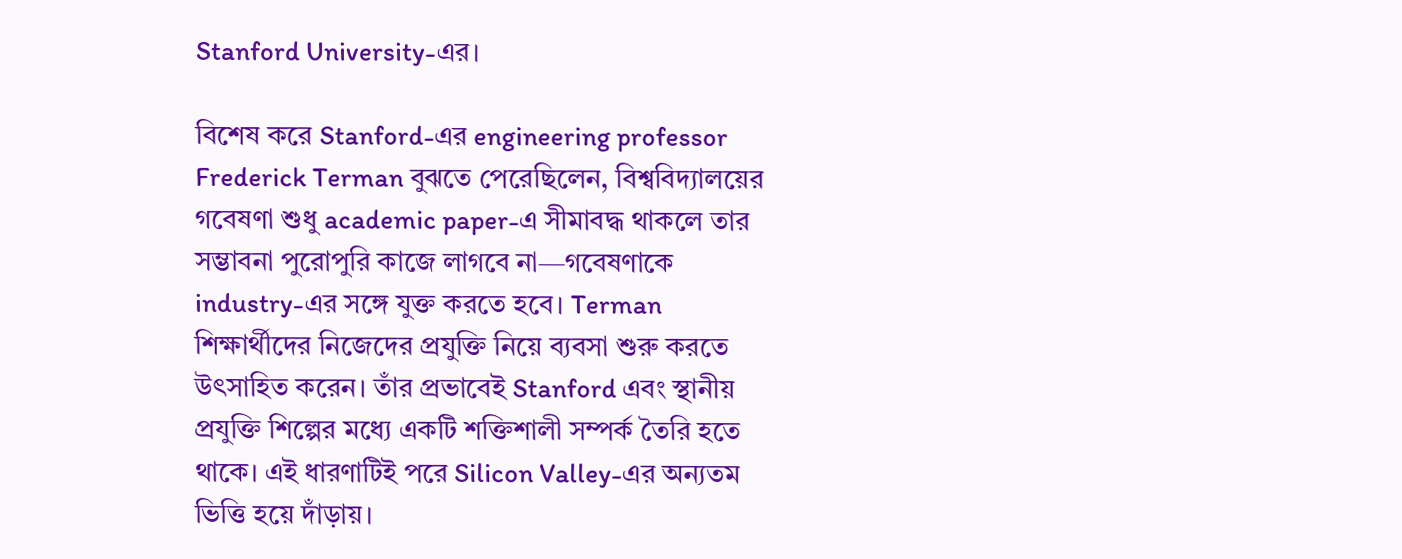Stanford University-এর।

বিশেষ করে Stanford-এর engineering professor Frederick Terman বুঝতে পেরেছিলেন, বিশ্ববিদ্যালয়ের গবেষণা শুধু academic paper-এ সীমাবদ্ধ থাকলে তার সম্ভাবনা পুরোপুরি কাজে লাগবে না—গবেষণাকে industry-এর সঙ্গে যুক্ত করতে হবে। Terman শিক্ষার্থীদের নিজেদের প্রযুক্তি নিয়ে ব্যবসা শুরু করতে উৎসাহিত করেন। তাঁর প্রভাবেই Stanford এবং স্থানীয় প্রযুক্তি শিল্পের মধ্যে একটি শক্তিশালী সম্পর্ক তৈরি হতে থাকে। এই ধারণাটিই পরে Silicon Valley-এর অন্যতম ভিত্তি হয়ে দাঁড়ায়।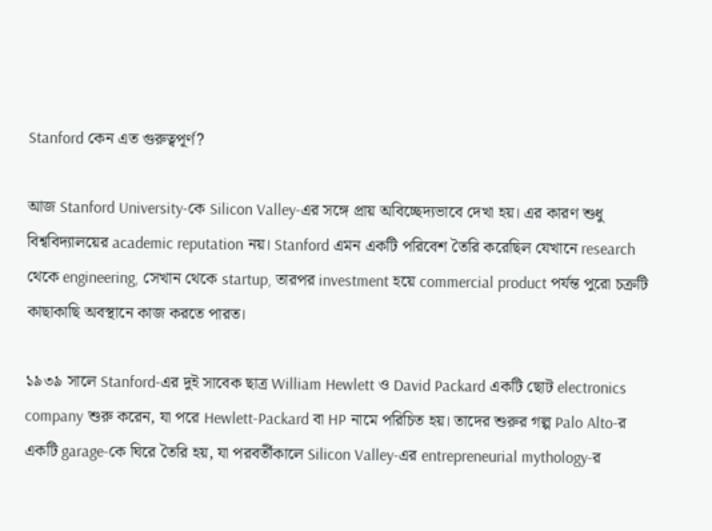Stanford কেন এত গুরুত্বপূর্ণ?

আজ Stanford University-কে Silicon Valley-এর সঙ্গে প্রায় অবিচ্ছেদ্যভাবে দেখা হয়। এর কারণ শুধু বিশ্ববিদ্যালয়ের academic reputation নয়। Stanford এমন একটি পরিবেশ তৈরি করেছিল যেখানে research থেকে engineering, সেখান থেকে startup, তারপর investment হয়ে commercial product পর্যন্ত পুরো চক্রটি কাছাকাছি অবস্থানে কাজ করতে পারত।

১৯৩৯ সালে Stanford-এর দুই সাবেক ছাত্র William Hewlett ও David Packard একটি ছোট electronics company শুরু করেন, যা পরে Hewlett-Packard বা HP নামে পরিচিত হয়। তাদের শুরুর গল্প Palo Alto-র একটি garage-কে ঘিরে তৈরি হয়, যা পরবর্তীকালে Silicon Valley-এর entrepreneurial mythology-র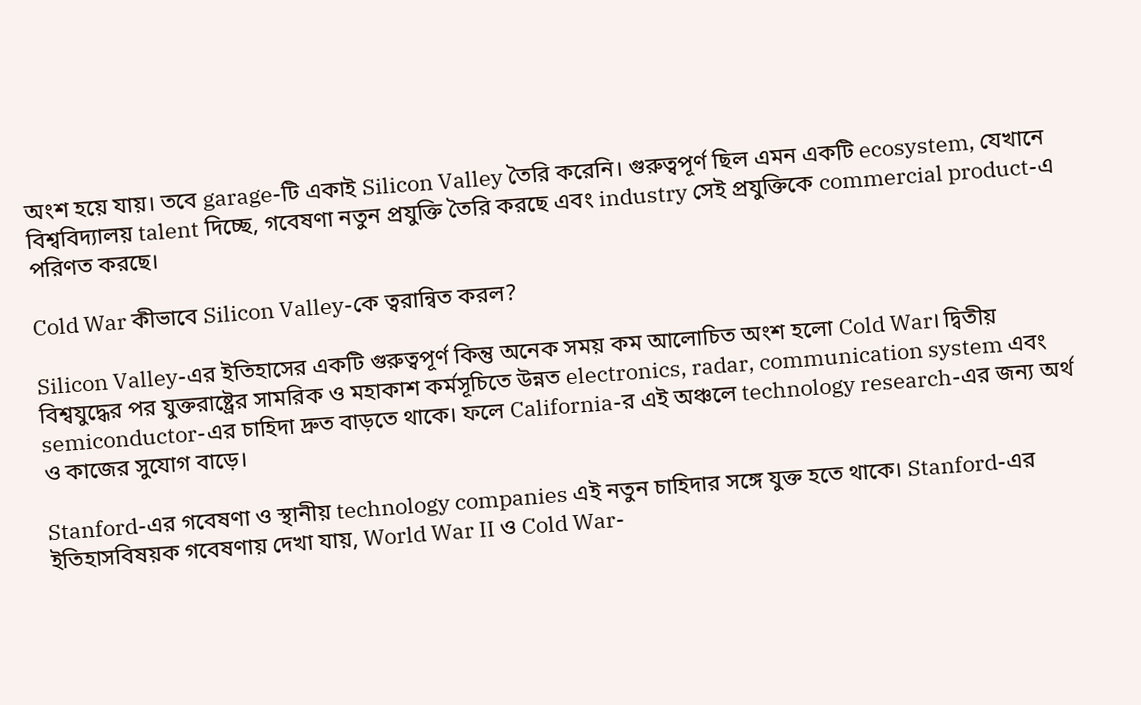অংশ হয়ে যায়। তবে garage-টি একাই Silicon Valley তৈরি করেনি। গুরুত্বপূর্ণ ছিল এমন একটি ecosystem, যেখানে বিশ্ববিদ্যালয় talent দিচ্ছে, গবেষণা নতুন প্রযুক্তি তৈরি করছে এবং industry সেই প্রযুক্তিকে commercial product-এ পরিণত করছে।

Cold War কীভাবে Silicon Valley-কে ত্বরান্বিত করল?

Silicon Valley-এর ইতিহাসের একটি গুরুত্বপূর্ণ কিন্তু অনেক সময় কম আলোচিত অংশ হলো Cold War। দ্বিতীয় বিশ্বযুদ্ধের পর যুক্তরাষ্ট্রের সামরিক ও মহাকাশ কর্মসূচিতে উন্নত electronics, radar, communication system এবং semiconductor-এর চাহিদা দ্রুত বাড়তে থাকে। ফলে California-র এই অঞ্চলে technology research-এর জন্য অর্থ ও কাজের সুযোগ বাড়ে।

Stanford-এর গবেষণা ও স্থানীয় technology companies এই নতুন চাহিদার সঙ্গে যুক্ত হতে থাকে। Stanford-এর ইতিহাসবিষয়ক গবেষণায় দেখা যায়, World War II ও Cold War-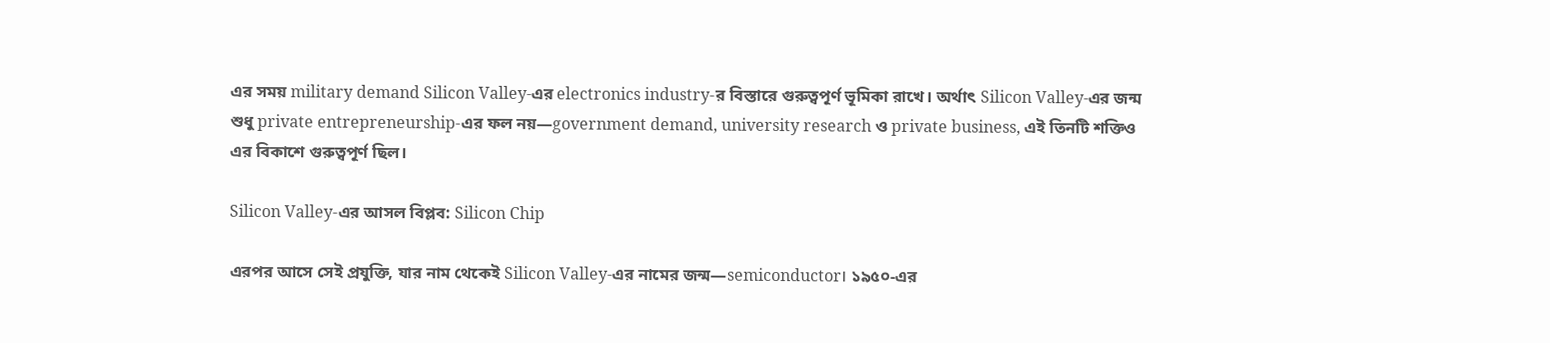এর সময় military demand Silicon Valley-এর electronics industry-র বিস্তারে গুরুত্বপূর্ণ ভূমিকা রাখে। অর্থাৎ Silicon Valley-এর জন্ম শুধু private entrepreneurship-এর ফল নয়—government demand, university research ও private business, এই তিনটি শক্তিও এর বিকাশে গুরুত্বপূর্ণ ছিল।

Silicon Valley-এর আসল বিপ্লব: Silicon Chip

এরপর আসে সেই প্রযুক্তি, যার নাম থেকেই Silicon Valley-এর নামের জন্ম—semiconductor। ১৯৫০-এর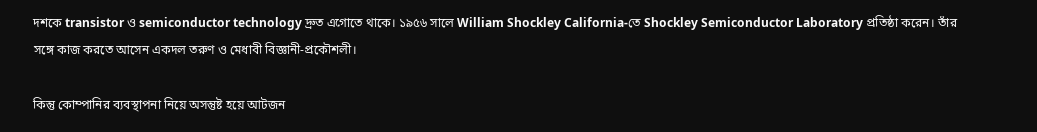দশকে transistor ও semiconductor technology দ্রুত এগোতে থাকে। ১৯৫৬ সালে William Shockley California-তে Shockley Semiconductor Laboratory প্রতিষ্ঠা করেন। তাঁর সঙ্গে কাজ করতে আসেন একদল তরুণ ও মেধাবী বিজ্ঞানী-প্রকৌশলী।

কিন্তু কোম্পানির ব্যবস্থাপনা নিয়ে অসন্তুষ্ট হয়ে আটজন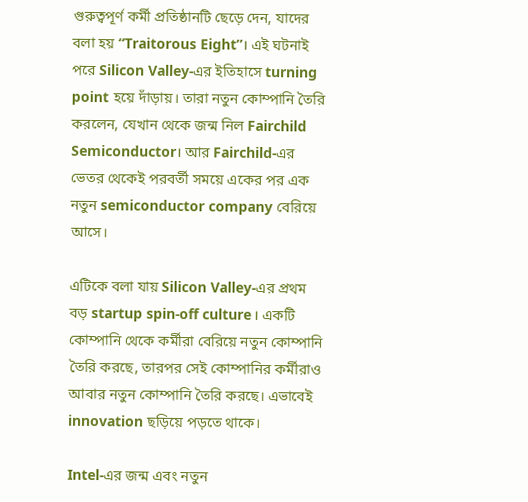গুরুত্বপূর্ণ কর্মী প্রতিষ্ঠানটি ছেড়ে দেন, যাদের বলা হয় “Traitorous Eight”। এই ঘটনাই পরে Silicon Valley-এর ইতিহাসে turning point হয়ে দাঁড়ায়। তারা নতুন কোম্পানি তৈরি করলেন, যেখান থেকে জন্ম নিল Fairchild Semiconductor। আর Fairchild-এর ভেতর থেকেই পরবর্তী সময়ে একের পর এক নতুন semiconductor company বেরিয়ে আসে।

এটিকে বলা যায় Silicon Valley-এর প্রথম বড় startup spin-off culture। একটি কোম্পানি থেকে কর্মীরা বেরিয়ে নতুন কোম্পানি তৈরি করছে, তারপর সেই কোম্পানির কর্মীরাও আবার নতুন কোম্পানি তৈরি করছে। এভাবেই innovation ছড়িয়ে পড়তে থাকে।

Intel-এর জন্ম এবং নতুন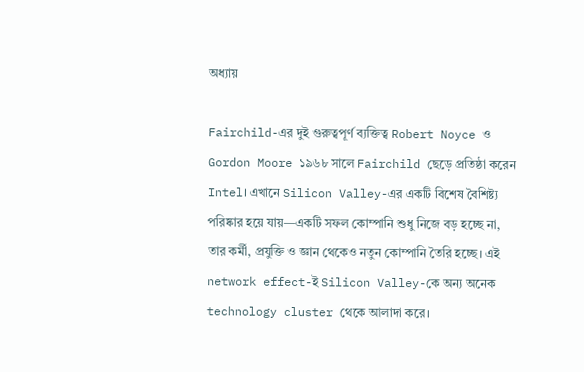অধ্যায়

Fairchild-এর দুই গুরুত্বপূর্ণ ব্যক্তিত্ব Robert Noyce ও Gordon Moore ১৯৬৮ সালে Fairchild ছেড়ে প্রতিষ্ঠা করেন Intel। এখানে Silicon Valley-এর একটি বিশেষ বৈশিষ্ট্য পরিষ্কার হয়ে যায়—একটি সফল কোম্পানি শুধু নিজে বড় হচ্ছে না, তার কর্মী, প্রযুক্তি ও জ্ঞান থেকেও নতুন কোম্পানি তৈরি হচ্ছে। এই network effect-ই Silicon Valley-কে অন্য অনেক technology cluster থেকে আলাদা করে।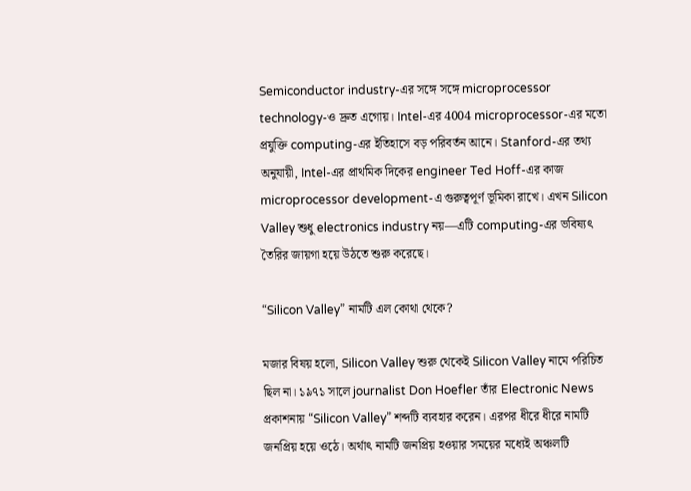Semiconductor industry-এর সঙ্গে সঙ্গে microprocessor technology-ও দ্রুত এগোয়। Intel-এর 4004 microprocessor-এর মতো প্রযুক্তি computing-এর ইতিহাসে বড় পরিবর্তন আনে। Stanford-এর তথ্য অনুযায়ী, Intel-এর প্রাথমিক দিকের engineer Ted Hoff-এর কাজ microprocessor development-এ গুরুত্বপূর্ণ ভূমিকা রাখে। এখন Silicon Valley শুধু electronics industry নয়—এটি computing-এর ভবিষ্যৎ তৈরির জায়গা হয়ে উঠতে শুরু করেছে।

“Silicon Valley” নামটি এল কোথা থেকে?

মজার বিষয় হলো, Silicon Valley শুরু থেকেই Silicon Valley নামে পরিচিত ছিল না। ১৯৭১ সালে journalist Don Hoefler তাঁর Electronic News প্রকাশনায় “Silicon Valley” শব্দটি ব্যবহার করেন। এরপর ধীরে ধীরে নামটি জনপ্রিয় হয়ে ওঠে। অর্থাৎ নামটি জনপ্রিয় হওয়ার সময়ের মধ্যেই অঞ্চলটি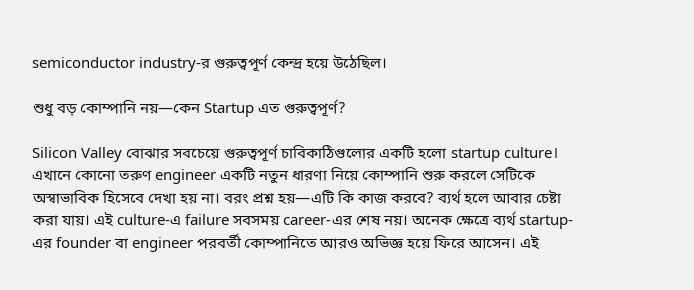semiconductor industry-র গুরুত্বপূর্ণ কেন্দ্র হয়ে উঠেছিল।

শুধু বড় কোম্পানি নয়—কেন Startup এত গুরুত্বপূর্ণ?

Silicon Valley বোঝার সবচেয়ে গুরুত্বপূর্ণ চাবিকাঠিগুলোর একটি হলো startup culture। এখানে কোনো তরুণ engineer একটি নতুন ধারণা নিয়ে কোম্পানি শুরু করলে সেটিকে অস্বাভাবিক হিসেবে দেখা হয় না। বরং প্রশ্ন হয়—এটি কি কাজ করবে? ব্যর্থ হলে আবার চেষ্টা করা যায়। এই culture-এ failure সবসময় career-এর শেষ নয়। অনেক ক্ষেত্রে ব্যর্থ startup-এর founder বা engineer পরবর্তী কোম্পানিতে আরও অভিজ্ঞ হয়ে ফিরে আসেন। এই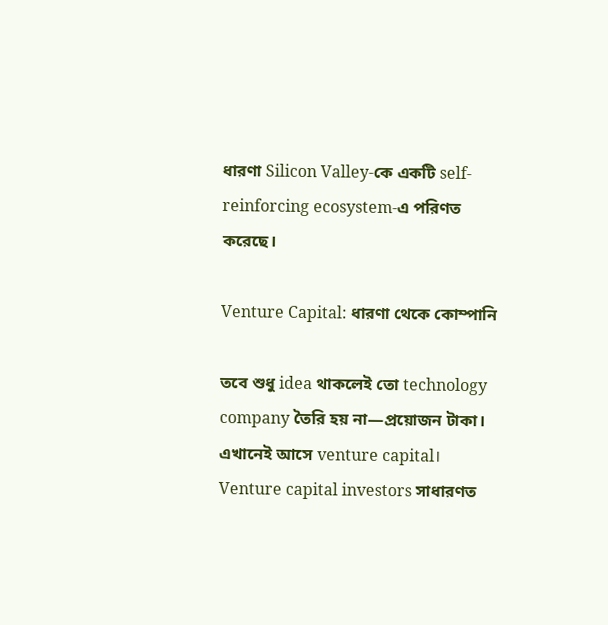ধারণা Silicon Valley-কে একটি self-reinforcing ecosystem-এ পরিণত করেছে।

Venture Capital: ধারণা থেকে কোম্পানি

তবে শুধু idea থাকলেই তো technology company তৈরি হয় না—প্রয়োজন টাকা। এখানেই আসে venture capital। Venture capital investors সাধারণত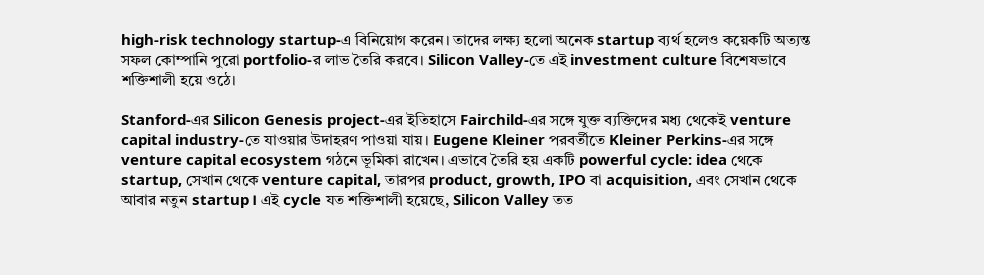high-risk technology startup-এ বিনিয়োগ করেন। তাদের লক্ষ্য হলো অনেক startup ব্যর্থ হলেও কয়েকটি অত্যন্ত সফল কোম্পানি পুরো portfolio-র লাভ তৈরি করবে। Silicon Valley-তে এই investment culture বিশেষভাবে শক্তিশালী হয়ে ওঠে।

Stanford-এর Silicon Genesis project-এর ইতিহাসে Fairchild-এর সঙ্গে যুক্ত ব্যক্তিদের মধ্য থেকেই venture capital industry-তে যাওয়ার উদাহরণ পাওয়া যায়। Eugene Kleiner পরবর্তীতে Kleiner Perkins-এর সঙ্গে venture capital ecosystem গঠনে ভূমিকা রাখেন। এভাবে তৈরি হয় একটি powerful cycle: idea থেকে startup, সেখান থেকে venture capital, তারপর product, growth, IPO বা acquisition, এবং সেখান থেকে আবার নতুন startup। এই cycle যত শক্তিশালী হয়েছে, Silicon Valley তত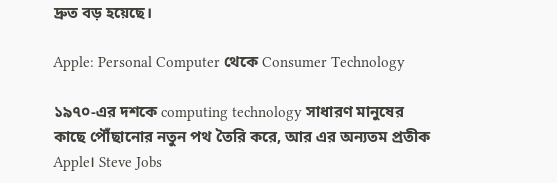দ্রুত বড় হয়েছে।

Apple: Personal Computer থেকে Consumer Technology

১৯৭০-এর দশকে computing technology সাধারণ মানুষের কাছে পৌঁছানোর নতুন পথ তৈরি করে, আর এর অন্যতম প্রতীক Apple। Steve Jobs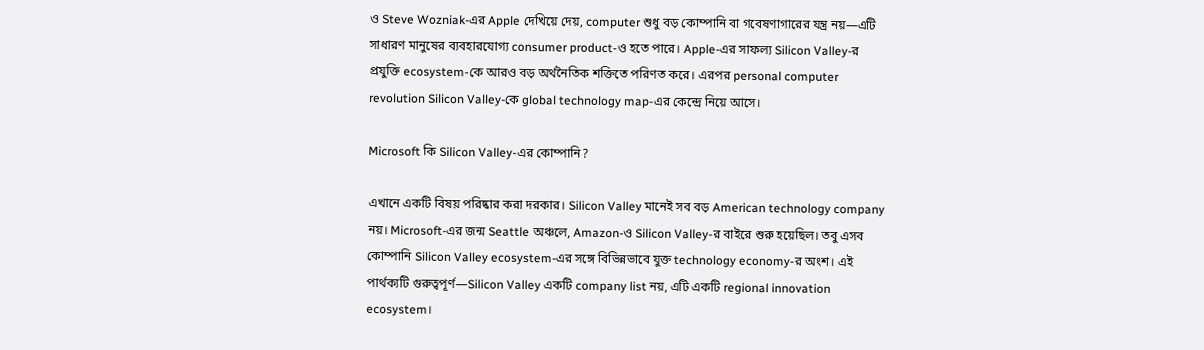ও Steve Wozniak-এর Apple দেখিয়ে দেয়, computer শুধু বড় কোম্পানি বা গবেষণাগারের যন্ত্র নয়—এটি সাধারণ মানুষের ব্যবহারযোগ্য consumer product-ও হতে পারে। Apple-এর সাফল্য Silicon Valley-র প্রযুক্তি ecosystem-কে আরও বড় অর্থনৈতিক শক্তিতে পরিণত করে। এরপর personal computer revolution Silicon Valley-কে global technology map-এর কেন্দ্রে নিয়ে আসে।

Microsoft কি Silicon Valley-এর কোম্পানি?

এখানে একটি বিষয় পরিষ্কার করা দরকার। Silicon Valley মানেই সব বড় American technology company নয়। Microsoft-এর জন্ম Seattle অঞ্চলে, Amazon-ও Silicon Valley-র বাইরে শুরু হয়েছিল। তবু এসব কোম্পানি Silicon Valley ecosystem-এর সঙ্গে বিভিন্নভাবে যুক্ত technology economy-র অংশ। এই পার্থক্যটি গুরুত্বপূর্ণ—Silicon Valley একটি company list নয়, এটি একটি regional innovation ecosystem।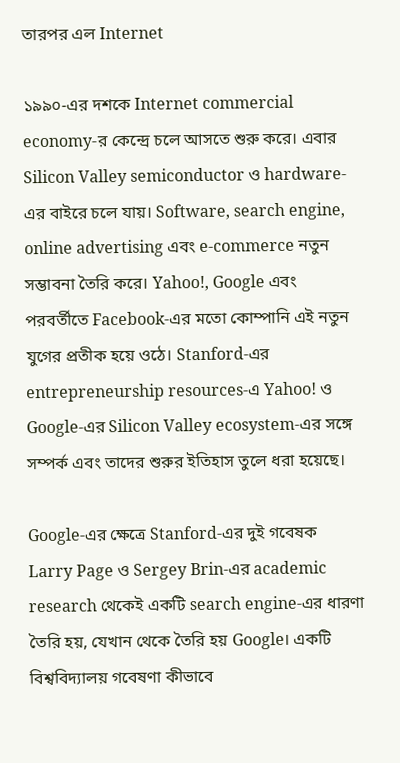তারপর এল Internet

১৯৯০-এর দশকে Internet commercial economy-র কেন্দ্রে চলে আসতে শুরু করে। এবার Silicon Valley semiconductor ও hardware-এর বাইরে চলে যায়। Software, search engine, online advertising এবং e-commerce নতুন সম্ভাবনা তৈরি করে। Yahoo!, Google এবং পরবর্তীতে Facebook-এর মতো কোম্পানি এই নতুন যুগের প্রতীক হয়ে ওঠে। Stanford-এর entrepreneurship resources-এ Yahoo! ও Google-এর Silicon Valley ecosystem-এর সঙ্গে সম্পর্ক এবং তাদের শুরুর ইতিহাস তুলে ধরা হয়েছে।

Google-এর ক্ষেত্রে Stanford-এর দুই গবেষক Larry Page ও Sergey Brin-এর academic research থেকেই একটি search engine-এর ধারণা তৈরি হয়, যেখান থেকে তৈরি হয় Google। একটি বিশ্ববিদ্যালয় গবেষণা কীভাবে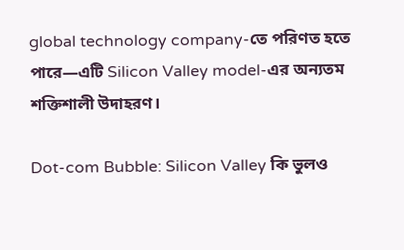global technology company-তে পরিণত হতে পারে—এটি Silicon Valley model-এর অন্যতম শক্তিশালী উদাহরণ।

Dot-com Bubble: Silicon Valley কি ভুলও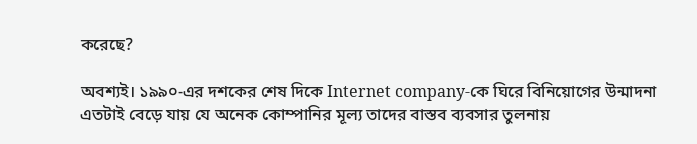করেছে?

অবশ্যই। ১৯৯০-এর দশকের শেষ দিকে Internet company-কে ঘিরে বিনিয়োগের উন্মাদনা এতটাই বেড়ে যায় যে অনেক কোম্পানির মূল্য তাদের বাস্তব ব্যবসার তুলনায়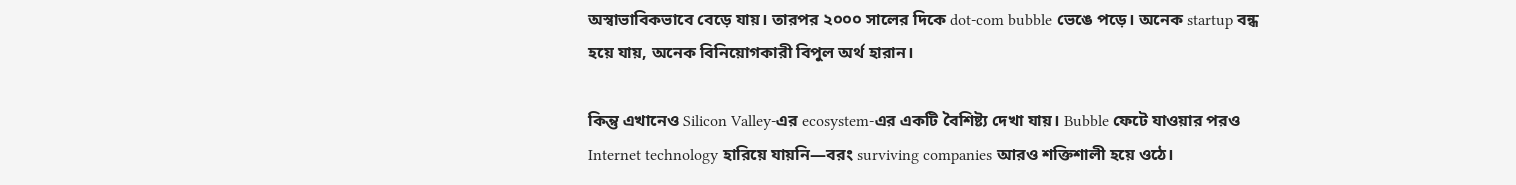অস্বাভাবিকভাবে বেড়ে যায়। তারপর ২০০০ সালের দিকে dot-com bubble ভেঙে পড়ে। অনেক startup বন্ধ হয়ে যায়, অনেক বিনিয়োগকারী বিপুল অর্থ হারান।

কিন্তু এখানেও Silicon Valley-এর ecosystem-এর একটি বৈশিষ্ট্য দেখা যায়। Bubble ফেটে যাওয়ার পরও Internet technology হারিয়ে যায়নি—বরং surviving companies আরও শক্তিশালী হয়ে ওঠে।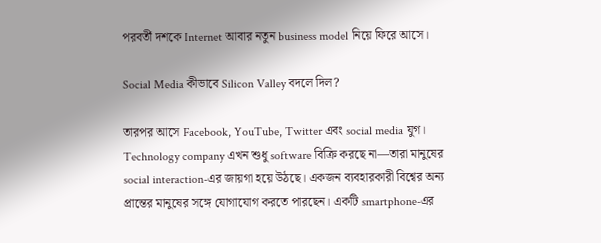পরবর্তী দশকে Internet আবার নতুন business model নিয়ে ফিরে আসে।

Social Media কীভাবে Silicon Valley বদলে দিল?

তারপর আসে Facebook, YouTube, Twitter এবং social media যুগ। Technology company এখন শুধু software বিক্রি করছে না—তারা মানুষের social interaction-এর জায়গা হয়ে উঠছে। একজন ব্যবহারকারী বিশ্বের অন্য প্রান্তের মানুষের সঙ্গে যোগাযোগ করতে পারছেন। একটি smartphone-এর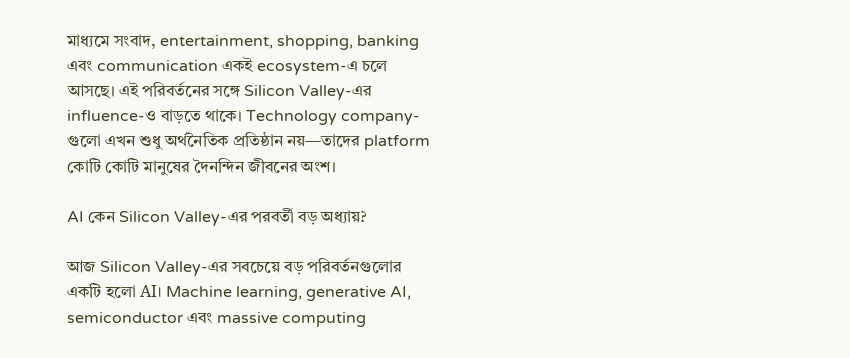মাধ্যমে সংবাদ, entertainment, shopping, banking এবং communication একই ecosystem-এ চলে আসছে। এই পরিবর্তনের সঙ্গে Silicon Valley-এর influence-ও বাড়তে থাকে। Technology company-গুলো এখন শুধু অর্থনৈতিক প্রতিষ্ঠান নয়—তাদের platform কোটি কোটি মানুষের দৈনন্দিন জীবনের অংশ।

AI কেন Silicon Valley-এর পরবর্তী বড় অধ্যায়?

আজ Silicon Valley-এর সবচেয়ে বড় পরিবর্তনগুলোর একটি হলো AI। Machine learning, generative AI, semiconductor এবং massive computing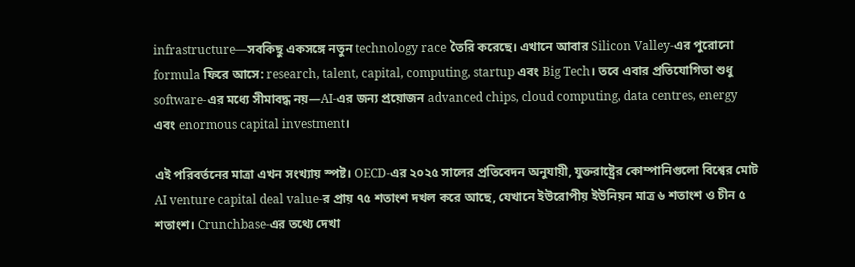infrastructure—সবকিছু একসঙ্গে নতুন technology race তৈরি করেছে। এখানে আবার Silicon Valley-এর পুরোনো formula ফিরে আসে: research, talent, capital, computing, startup এবং Big Tech। তবে এবার প্রতিযোগিতা শুধু software-এর মধ্যে সীমাবদ্ধ নয়—AI-এর জন্য প্রয়োজন advanced chips, cloud computing, data centres, energy এবং enormous capital investment।

এই পরিবর্তনের মাত্রা এখন সংখ্যায় স্পষ্ট। OECD-এর ২০২৫ সালের প্রতিবেদন অনুযায়ী, যুক্তরাষ্ট্রের কোম্পানিগুলো বিশ্বের মোট AI venture capital deal value-র প্রায় ৭৫ শতাংশ দখল করে আছে, যেখানে ইউরোপীয় ইউনিয়ন মাত্র ৬ শতাংশ ও চীন ৫ শতাংশ। Crunchbase-এর তথ্যে দেখা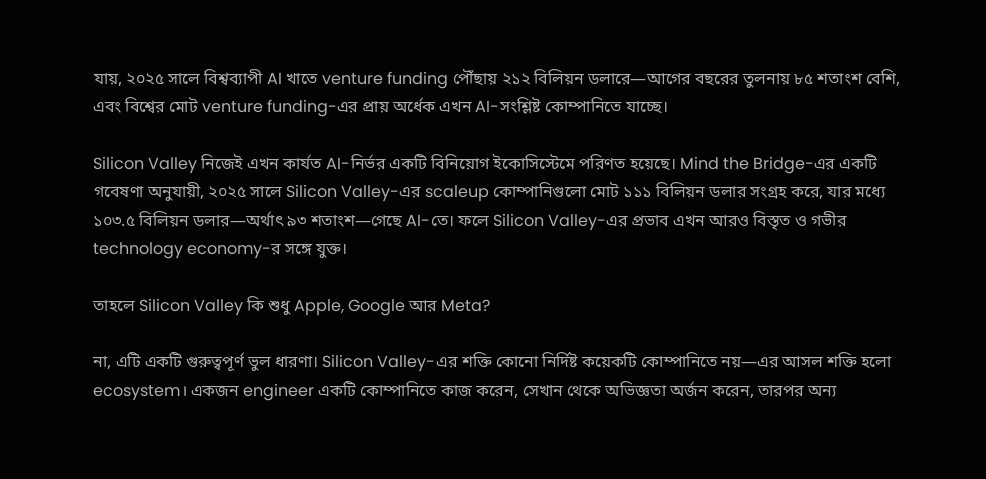যায়, ২০২৫ সালে বিশ্বব্যাপী AI খাতে venture funding পৌঁছায় ২১২ বিলিয়ন ডলারে—আগের বছরের তুলনায় ৮৫ শতাংশ বেশি, এবং বিশ্বের মোট venture funding-এর প্রায় অর্ধেক এখন AI-সংশ্লিষ্ট কোম্পানিতে যাচ্ছে।

Silicon Valley নিজেই এখন কার্যত AI-নির্ভর একটি বিনিয়োগ ইকোসিস্টেমে পরিণত হয়েছে। Mind the Bridge-এর একটি গবেষণা অনুযায়ী, ২০২৫ সালে Silicon Valley-এর scaleup কোম্পানিগুলো মোট ১১১ বিলিয়ন ডলার সংগ্রহ করে, যার মধ্যে ১০৩.৫ বিলিয়ন ডলার—অর্থাৎ ৯৩ শতাংশ—গেছে AI-তে। ফলে Silicon Valley-এর প্রভাব এখন আরও বিস্তৃত ও গভীর technology economy-র সঙ্গে যুক্ত।

তাহলে Silicon Valley কি শুধু Apple, Google আর Meta?

না, এটি একটি গুরুত্বপূর্ণ ভুল ধারণা। Silicon Valley-এর শক্তি কোনো নির্দিষ্ট কয়েকটি কোম্পানিতে নয়—এর আসল শক্তি হলো ecosystem। একজন engineer একটি কোম্পানিতে কাজ করেন, সেখান থেকে অভিজ্ঞতা অর্জন করেন, তারপর অন্য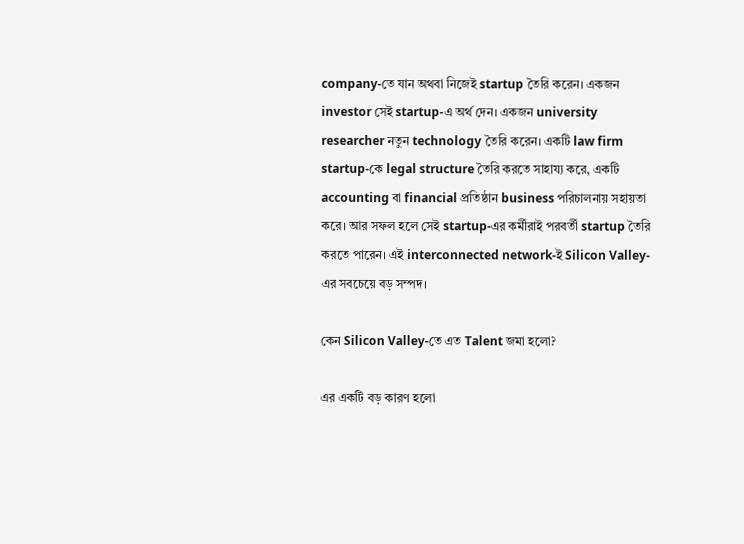company-তে যান অথবা নিজেই startup তৈরি করেন। একজন investor সেই startup-এ অর্থ দেন। একজন university researcher নতুন technology তৈরি করেন। একটি law firm startup-কে legal structure তৈরি করতে সাহায্য করে, একটি accounting বা financial প্রতিষ্ঠান business পরিচালনায় সহায়তা করে। আর সফল হলে সেই startup-এর কর্মীরাই পরবর্তী startup তৈরি করতে পারেন। এই interconnected network-ই Silicon Valley-এর সবচেয়ে বড় সম্পদ।

কেন Silicon Valley-তে এত Talent জমা হলো?

এর একটি বড় কারণ হলো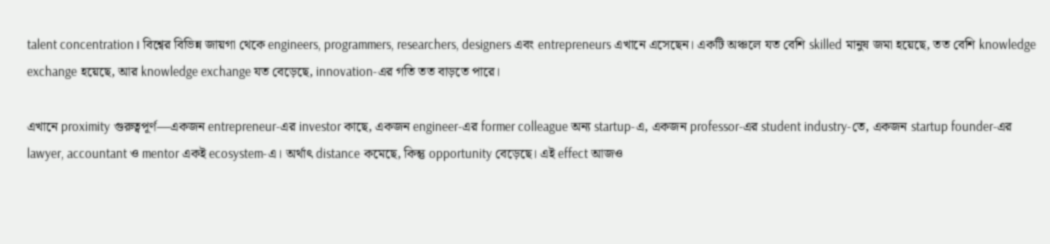talent concentration। বিশ্বের বিভিন্ন জায়গা থেকে engineers, programmers, researchers, designers এবং entrepreneurs এখানে এসেছেন। একটি অঞ্চলে যত বেশি skilled মানুষ জমা হয়েছে, তত বেশি knowledge exchange হয়েছে, আর knowledge exchange যত বেড়েছে, innovation-এর গতি তত বাড়তে পারে।

এখানে proximity গুরুত্বপূর্ণ—একজন entrepreneur-এর investor কাছে, একজন engineer-এর former colleague অন্য startup-এ, একজন professor-এর student industry-তে, একজন startup founder-এর lawyer, accountant ও mentor একই ecosystem-এ। অর্থাৎ distance কমেছে, কিন্তু opportunity বেড়েছে। এই effect আজও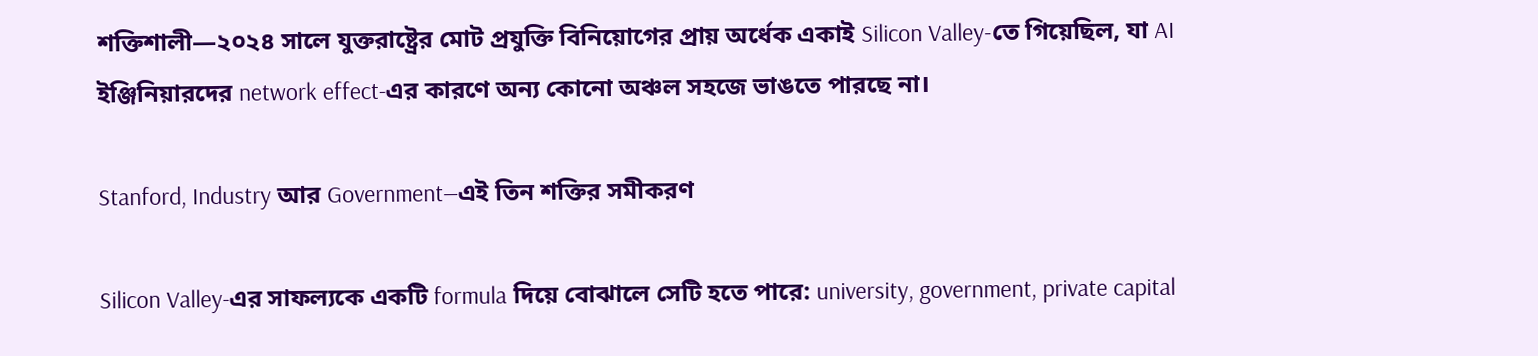শক্তিশালী—২০২৪ সালে যুক্তরাষ্ট্রের মোট প্রযুক্তি বিনিয়োগের প্রায় অর্ধেক একাই Silicon Valley-তে গিয়েছিল, যা AI ইঞ্জিনিয়ারদের network effect-এর কারণে অন্য কোনো অঞ্চল সহজে ভাঙতে পারছে না।

Stanford, Industry আর Government—এই তিন শক্তির সমীকরণ

Silicon Valley-এর সাফল্যকে একটি formula দিয়ে বোঝালে সেটি হতে পারে: university, government, private capital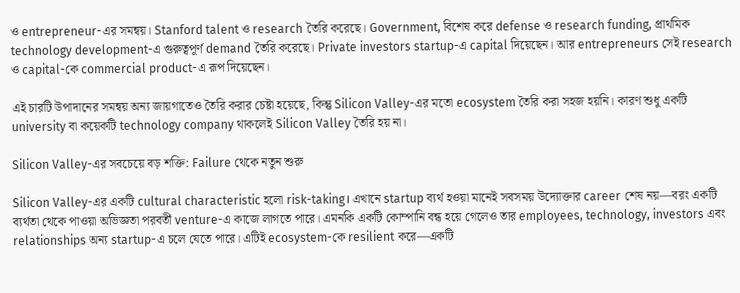ও entrepreneur-এর সমন্বয়। Stanford talent ও research তৈরি করেছে। Government, বিশেষ করে defense ও research funding, প্রাথমিক technology development-এ গুরুত্বপূর্ণ demand তৈরি করেছে। Private investors startup-এ capital দিয়েছেন। আর entrepreneurs সেই research ও capital-কে commercial product-এ রূপ দিয়েছেন।

এই চারটি উপাদানের সমন্বয় অন্য জায়গাতেও তৈরি করার চেষ্টা হয়েছে, কিন্তু Silicon Valley-এর মতো ecosystem তৈরি করা সহজ হয়নি। কারণ শুধু একটি university বা কয়েকটি technology company থাকলেই Silicon Valley তৈরি হয় না।

Silicon Valley-এর সবচেয়ে বড় শক্তি: Failure থেকে নতুন শুরু

Silicon Valley-এর একটি cultural characteristic হলো risk-taking। এখানে startup ব্যর্থ হওয়া মানেই সবসময় উদ্যোক্তার career শেষ নয়—বরং একটি ব্যর্থতা থেকে পাওয়া অভিজ্ঞতা পরবর্তী venture-এ কাজে লাগতে পারে। এমনকি একটি কোম্পানি বন্ধ হয়ে গেলেও তার employees, technology, investors এবং relationships অন্য startup-এ চলে যেতে পারে। এটিই ecosystem-কে resilient করে—একটি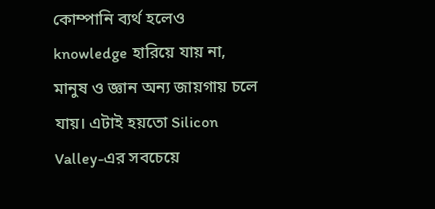কোম্পানি ব্যর্থ হলেও knowledge হারিয়ে যায় না, মানুষ ও জ্ঞান অন্য জায়গায় চলে যায়। এটাই হয়তো Silicon Valley-এর সবচেয়ে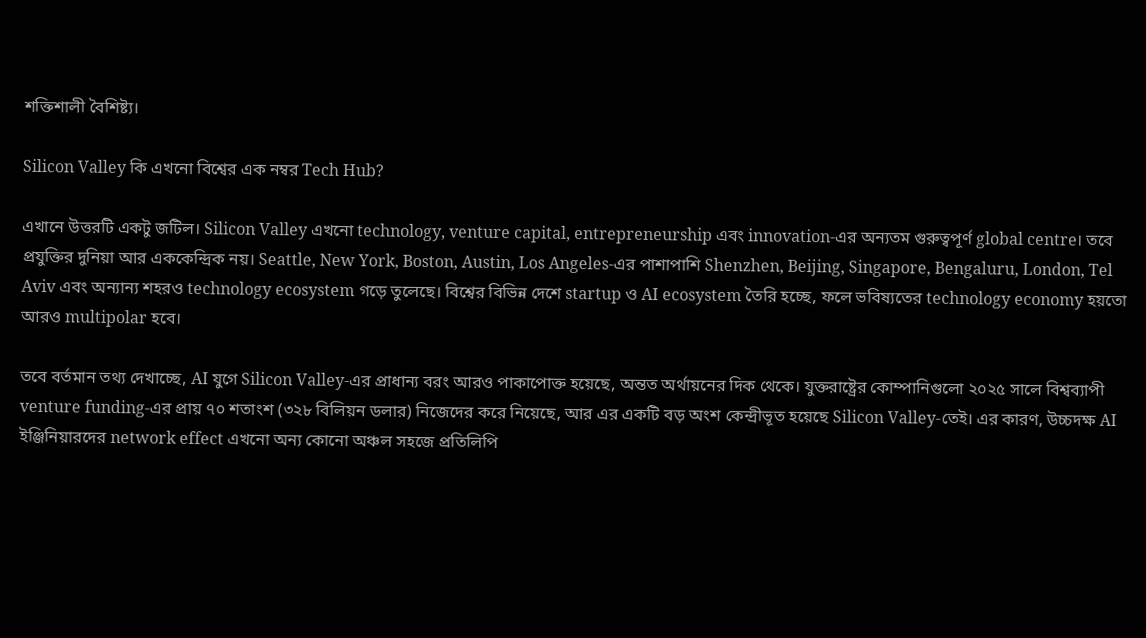শক্তিশালী বৈশিষ্ট্য।

Silicon Valley কি এখনো বিশ্বের এক নম্বর Tech Hub?

এখানে উত্তরটি একটু জটিল। Silicon Valley এখনো technology, venture capital, entrepreneurship এবং innovation-এর অন্যতম গুরুত্বপূর্ণ global centre। তবে প্রযুক্তির দুনিয়া আর এককেন্দ্রিক নয়। Seattle, New York, Boston, Austin, Los Angeles-এর পাশাপাশি Shenzhen, Beijing, Singapore, Bengaluru, London, Tel Aviv এবং অন্যান্য শহরও technology ecosystem গড়ে তুলেছে। বিশ্বের বিভিন্ন দেশে startup ও AI ecosystem তৈরি হচ্ছে, ফলে ভবিষ্যতের technology economy হয়তো আরও multipolar হবে।

তবে বর্তমান তথ্য দেখাচ্ছে, AI যুগে Silicon Valley-এর প্রাধান্য বরং আরও পাকাপোক্ত হয়েছে, অন্তত অর্থায়নের দিক থেকে। যুক্তরাষ্ট্রের কোম্পানিগুলো ২০২৫ সালে বিশ্বব্যাপী venture funding-এর প্রায় ৭০ শতাংশ (৩২৮ বিলিয়ন ডলার) নিজেদের করে নিয়েছে, আর এর একটি বড় অংশ কেন্দ্রীভূত হয়েছে Silicon Valley-তেই। এর কারণ, উচ্চদক্ষ AI ইঞ্জিনিয়ারদের network effect এখনো অন্য কোনো অঞ্চল সহজে প্রতিলিপি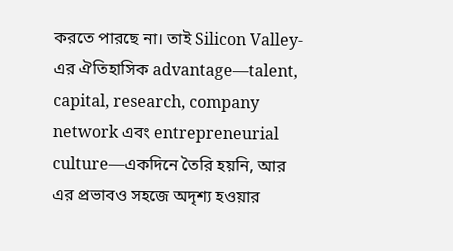করতে পারছে না। তাই Silicon Valley-এর ঐতিহাসিক advantage—talent, capital, research, company network এবং entrepreneurial culture—একদিনে তৈরি হয়নি, আর এর প্রভাবও সহজে অদৃশ্য হওয়ার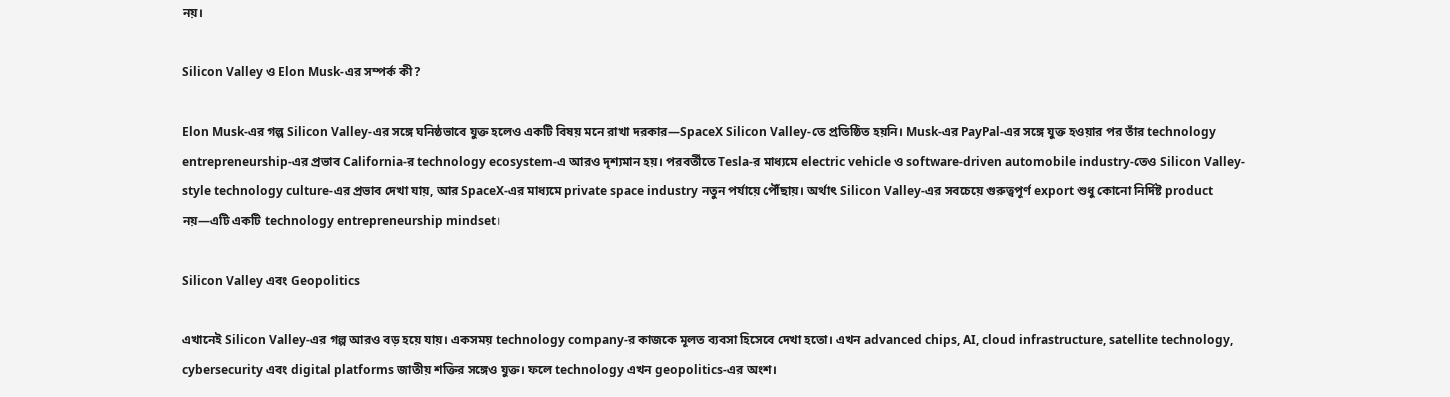নয়।

Silicon Valley ও Elon Musk-এর সম্পর্ক কী?

Elon Musk-এর গল্প Silicon Valley-এর সঙ্গে ঘনিষ্ঠভাবে যুক্ত হলেও একটি বিষয় মনে রাখা দরকার—SpaceX Silicon Valley-তে প্রতিষ্ঠিত হয়নি। Musk-এর PayPal-এর সঙ্গে যুক্ত হওয়ার পর তাঁর technology entrepreneurship-এর প্রভাব California-র technology ecosystem-এ আরও দৃশ্যমান হয়। পরবর্তীতে Tesla-র মাধ্যমে electric vehicle ও software-driven automobile industry-তেও Silicon Valley-style technology culture-এর প্রভাব দেখা যায়, আর SpaceX-এর মাধ্যমে private space industry নতুন পর্যায়ে পৌঁছায়। অর্থাৎ Silicon Valley-এর সবচেয়ে গুরুত্বপূর্ণ export শুধু কোনো নির্দিষ্ট product নয়—এটি একটি technology entrepreneurship mindset।

Silicon Valley এবং Geopolitics

এখানেই Silicon Valley-এর গল্প আরও বড় হয়ে যায়। একসময় technology company-র কাজকে মূলত ব্যবসা হিসেবে দেখা হতো। এখন advanced chips, AI, cloud infrastructure, satellite technology, cybersecurity এবং digital platforms জাতীয় শক্তির সঙ্গেও যুক্ত। ফলে technology এখন geopolitics-এর অংশ।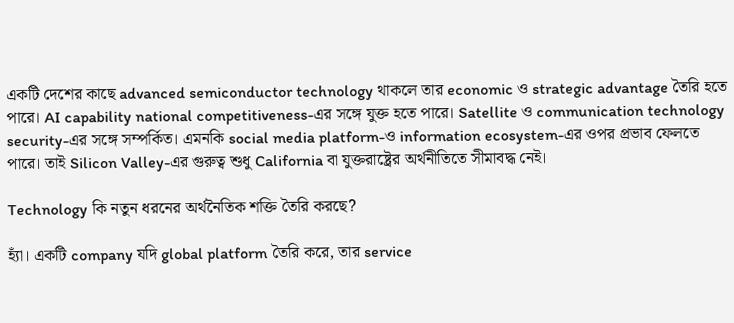একটি দেশের কাছে advanced semiconductor technology থাকলে তার economic ও strategic advantage তৈরি হতে পারে। AI capability national competitiveness-এর সঙ্গে যুক্ত হতে পারে। Satellite ও communication technology security-এর সঙ্গে সম্পর্কিত। এমনকি social media platform-ও information ecosystem-এর ওপর প্রভাব ফেলতে পারে। তাই Silicon Valley-এর গুরুত্ব শুধু California বা যুক্তরাষ্ট্রের অর্থনীতিতে সীমাবদ্ধ নেই।

Technology কি নতুন ধরনের অর্থনৈতিক শক্তি তৈরি করছে?

হ্যাঁ। একটি company যদি global platform তৈরি করে, তার service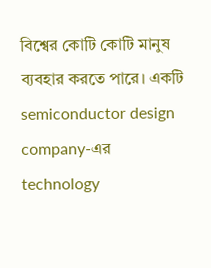বিশ্বের কোটি কোটি মানুষ ব্যবহার করতে পারে। একটি semiconductor design company-এর technology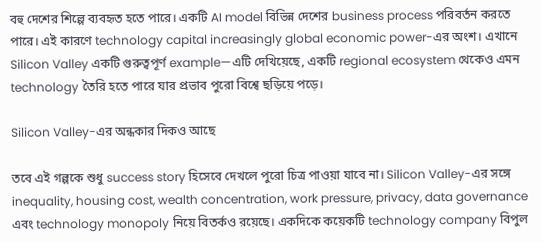বহু দেশের শিল্পে ব্যবহৃত হতে পারে। একটি AI model বিভিন্ন দেশের business process পরিবর্তন করতে পারে। এই কারণে technology capital increasingly global economic power-এর অংশ। এখানে Silicon Valley একটি গুরুত্বপূর্ণ example—এটি দেখিয়েছে, একটি regional ecosystem থেকেও এমন technology তৈরি হতে পারে যার প্রভাব পুরো বিশ্বে ছড়িয়ে পড়ে।

Silicon Valley-এর অন্ধকার দিকও আছে

তবে এই গল্পকে শুধু success story হিসেবে দেখলে পুরো চিত্র পাওয়া যাবে না। Silicon Valley-এর সঙ্গে inequality, housing cost, wealth concentration, work pressure, privacy, data governance এবং technology monopoly নিয়ে বিতর্কও রয়েছে। একদিকে কয়েকটি technology company বিপুল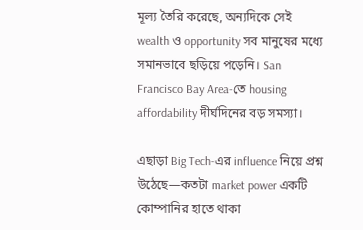মূল্য তৈরি করেছে, অন্যদিকে সেই wealth ও opportunity সব মানুষের মধ্যে সমানভাবে ছড়িয়ে পড়েনি। San Francisco Bay Area-তে housing affordability দীর্ঘদিনের বড় সমস্যা।

এছাড়া Big Tech-এর influence নিয়ে প্রশ্ন উঠেছে—কতটা market power একটি কোম্পানির হাতে থাকা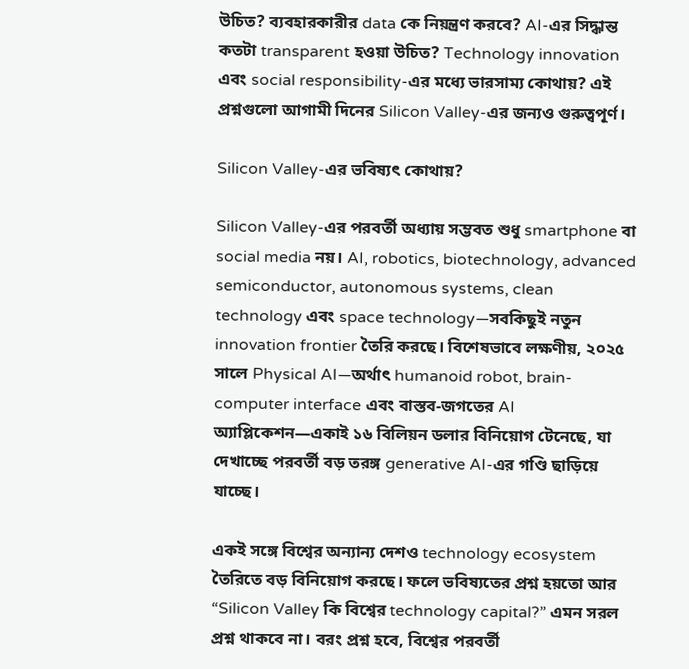উচিত? ব্যবহারকারীর data কে নিয়ন্ত্রণ করবে? AI-এর সিদ্ধান্ত কতটা transparent হওয়া উচিত? Technology innovation এবং social responsibility-এর মধ্যে ভারসাম্য কোথায়? এই প্রশ্নগুলো আগামী দিনের Silicon Valley-এর জন্যও গুরুত্বপূর্ণ।

Silicon Valley-এর ভবিষ্যৎ কোথায়?

Silicon Valley-এর পরবর্তী অধ্যায় সম্ভবত শুধু smartphone বা social media নয়। AI, robotics, biotechnology, advanced semiconductor, autonomous systems, clean technology এবং space technology—সবকিছুই নতুন innovation frontier তৈরি করছে। বিশেষভাবে লক্ষণীয়, ২০২৫ সালে Physical AI—অর্থাৎ humanoid robot, brain-computer interface এবং বাস্তব-জগতের AI অ্যাপ্লিকেশন—একাই ১৬ বিলিয়ন ডলার বিনিয়োগ টেনেছে, যা দেখাচ্ছে পরবর্তী বড় তরঙ্গ generative AI-এর গণ্ডি ছাড়িয়ে যাচ্ছে।

একই সঙ্গে বিশ্বের অন্যান্য দেশও technology ecosystem তৈরিতে বড় বিনিয়োগ করছে। ফলে ভবিষ্যতের প্রশ্ন হয়তো আর “Silicon Valley কি বিশ্বের technology capital?” এমন সরল প্রশ্ন থাকবে না। বরং প্রশ্ন হবে, বিশ্বের পরবর্তী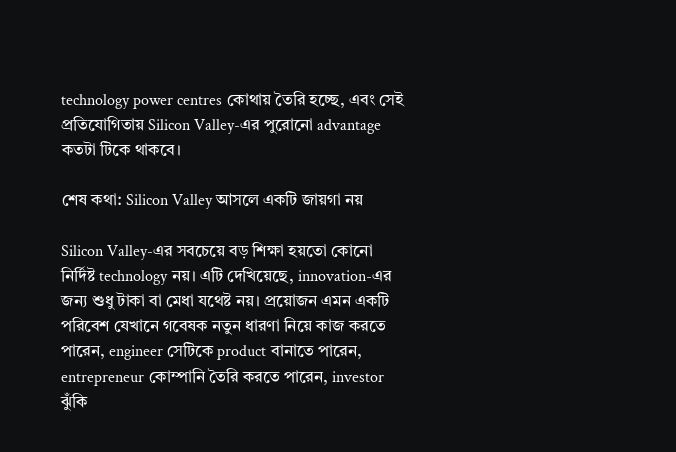technology power centres কোথায় তৈরি হচ্ছে, এবং সেই প্রতিযোগিতায় Silicon Valley-এর পুরোনো advantage কতটা টিকে থাকবে।

শেষ কথা: Silicon Valley আসলে একটি জায়গা নয়

Silicon Valley-এর সবচেয়ে বড় শিক্ষা হয়তো কোনো নির্দিষ্ট technology নয়। এটি দেখিয়েছে, innovation-এর জন্য শুধু টাকা বা মেধা যথেষ্ট নয়। প্রয়োজন এমন একটি পরিবেশ যেখানে গবেষক নতুন ধারণা নিয়ে কাজ করতে পারেন, engineer সেটিকে product বানাতে পারেন, entrepreneur কোম্পানি তৈরি করতে পারেন, investor ঝুঁকি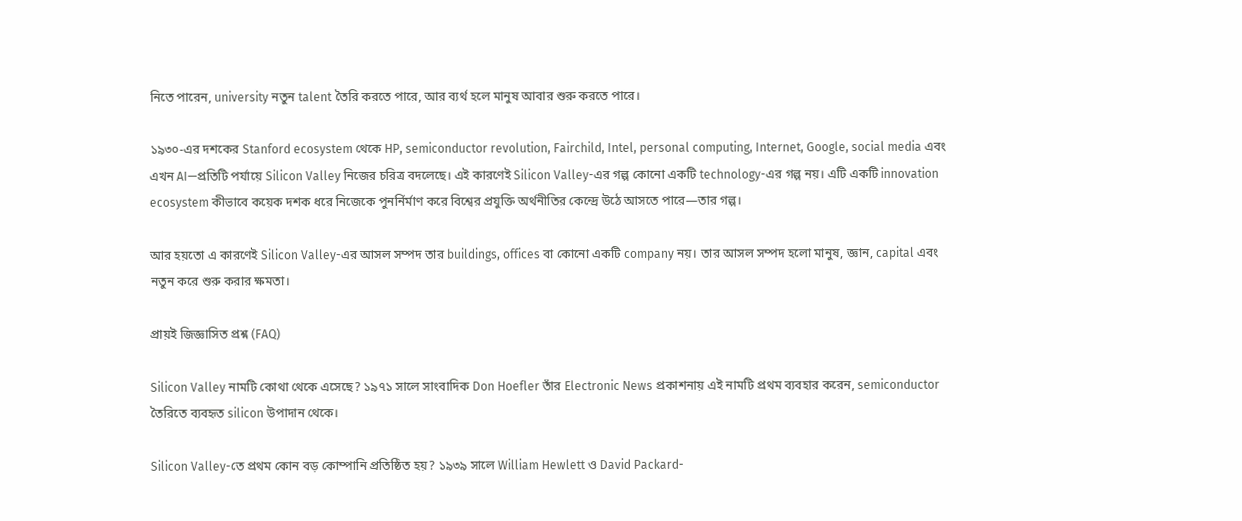নিতে পারেন, university নতুন talent তৈরি করতে পারে, আর ব্যর্থ হলে মানুষ আবার শুরু করতে পারে।

১৯৩০-এর দশকের Stanford ecosystem থেকে HP, semiconductor revolution, Fairchild, Intel, personal computing, Internet, Google, social media এবং এখন AI—প্রতিটি পর্যায়ে Silicon Valley নিজের চরিত্র বদলেছে। এই কারণেই Silicon Valley-এর গল্প কোনো একটি technology-এর গল্প নয়। এটি একটি innovation ecosystem কীভাবে কয়েক দশক ধরে নিজেকে পুনর্নির্মাণ করে বিশ্বের প্রযুক্তি অর্থনীতির কেন্দ্রে উঠে আসতে পারে—তার গল্প।

আর হয়তো এ কারণেই Silicon Valley-এর আসল সম্পদ তার buildings, offices বা কোনো একটি company নয়। তার আসল সম্পদ হলো মানুষ, জ্ঞান, capital এবং নতুন করে শুরু করার ক্ষমতা।

প্রায়ই জিজ্ঞাসিত প্রশ্ন (FAQ)

Silicon Valley নামটি কোথা থেকে এসেছে? ১৯৭১ সালে সাংবাদিক Don Hoefler তাঁর Electronic News প্রকাশনায় এই নামটি প্রথম ব্যবহার করেন, semiconductor তৈরিতে ব্যবহৃত silicon উপাদান থেকে।

Silicon Valley-তে প্রথম কোন বড় কোম্পানি প্রতিষ্ঠিত হয়? ১৯৩৯ সালে William Hewlett ও David Packard-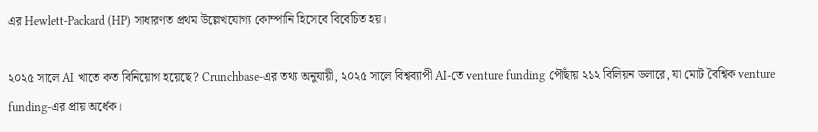এর Hewlett-Packard (HP) সাধারণত প্রথম উল্লেখযোগ্য কোম্পানি হিসেবে বিবেচিত হয়।

২০২৫ সালে AI খাতে কত বিনিয়োগ হয়েছে? Crunchbase-এর তথ্য অনুযায়ী, ২০২৫ সালে বিশ্বব্যাপী AI-তে venture funding পৌঁছায় ২১২ বিলিয়ন ডলারে, যা মোট বৈশ্বিক venture funding-এর প্রায় অর্ধেক।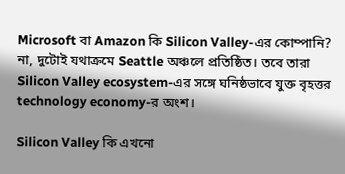Microsoft বা Amazon কি Silicon Valley-এর কোম্পানি? না, দুটোই যথাক্রমে Seattle অঞ্চলে প্রতিষ্ঠিত। তবে তারা Silicon Valley ecosystem-এর সঙ্গে ঘনিষ্ঠভাবে যুক্ত বৃহত্তর technology economy-র অংশ।

Silicon Valley কি এখনো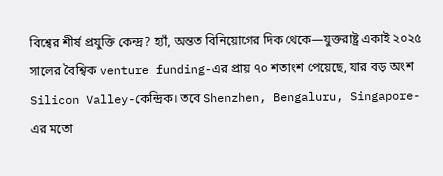বিশ্বের শীর্ষ প্রযুক্তি কেন্দ্র? হ্যাঁ, অন্তত বিনিয়োগের দিক থেকে—যুক্তরাষ্ট্র একাই ২০২৫ সালের বৈশ্বিক venture funding-এর প্রায় ৭০ শতাংশ পেয়েছে, যার বড় অংশ Silicon Valley-কেন্দ্রিক। তবে Shenzhen, Bengaluru, Singapore-এর মতো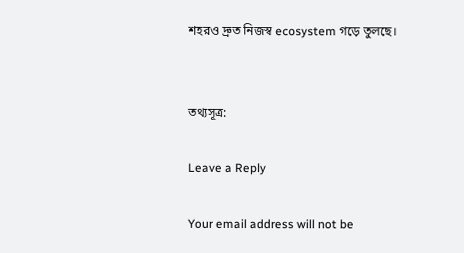শহরও দ্রুত নিজস্ব ecosystem গড়ে তুলছে।


তথ্যসূত্র:

Leave a Reply

Your email address will not be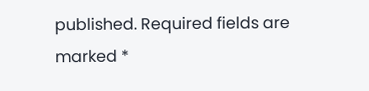published. Required fields are marked *